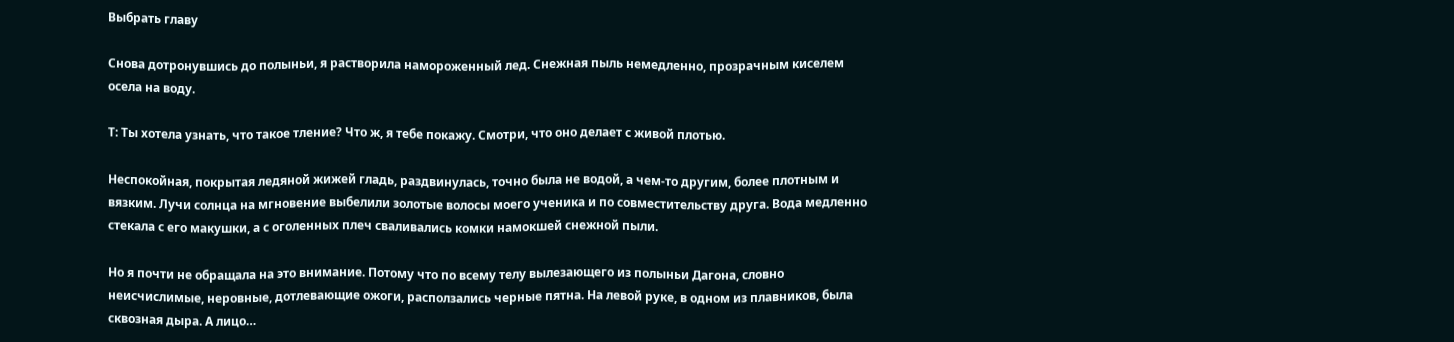Выбрать главу

Снова дотронувшись до полыньи, я растворила намороженный лед. Снежная пыль немедленно, прозрачным киселем осела на воду.

Т: Ты хотела узнать, что такое тление? Что ж, я тебе покажу. Смотри, что оно делает с живой плотью.

Неспокойная, покрытая ледяной жижей гладь, раздвинулась, точно была не водой, а чем-то другим, более плотным и вязким. Лучи солнца на мгновение выбелили золотые волосы моего ученика и по совместительству друга. Вода медленно стекала с его макушки, а с оголенных плеч сваливались комки намокшей снежной пыли.

Но я почти не обращала на это внимание. Потому что по всему телу вылезающего из полыньи Дагона, словно неисчислимые, неровные, дотлевающие ожоги, расползались черные пятна. На левой руке, в одном из плавников, была сквозная дыра. А лицо…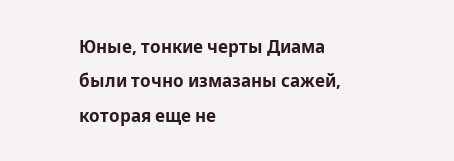Юные, тонкие черты Диама были точно измазаны сажей, которая еще не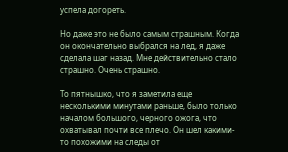успела догореть.

Но даже это не было самым страшным. Когда он окончательно выбрался на лед, я даже сделала шаг назад. Мне действительно стало страшно. Очень страшно.

То пятнышко, что я заметила еще несколькими минутами раньше, было только началом большого, черного ожога, что охватывал почти все плечо. Он шел какими-то похожими на следы от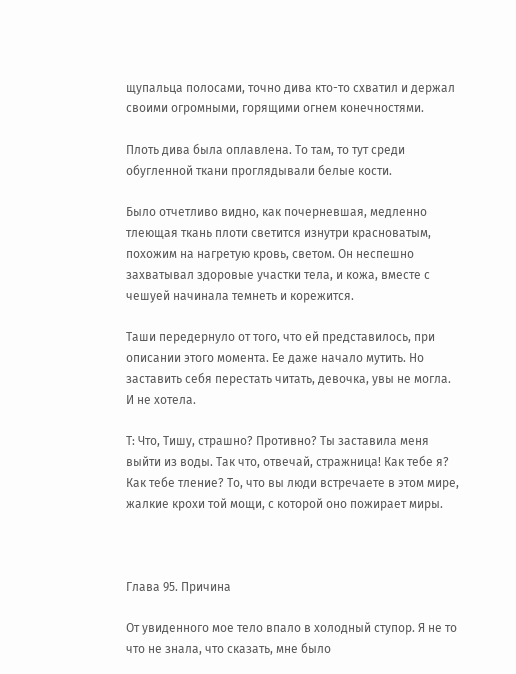щупальца полосами, точно дива кто-то схватил и держал своими огромными, горящими огнем конечностями.

Плоть дива была оплавлена. То там, то тут среди обугленной ткани проглядывали белые кости.

Было отчетливо видно, как почерневшая, медленно тлеющая ткань плоти светится изнутри красноватым, похожим на нагретую кровь, светом. Он неспешно захватывал здоровые участки тела, и кожа, вместе с чешуей начинала темнеть и корежится.

Таши передернуло от того, что ей представилось, при описании этого момента. Ее даже начало мутить. Но заставить себя перестать читать, девочка, увы не могла. И не хотела.

Т: Что, Тишу, страшно? Противно? Ты заставила меня выйти из воды. Так что, отвечай, стражница! Как тебе я? Как тебе тление? То, что вы люди встречаете в этом мире, жалкие крохи той мощи, с которой оно пожирает миры.



Глава 95. Причина

От увиденного мое тело впало в холодный ступор. Я не то что не знала, что сказать, мне было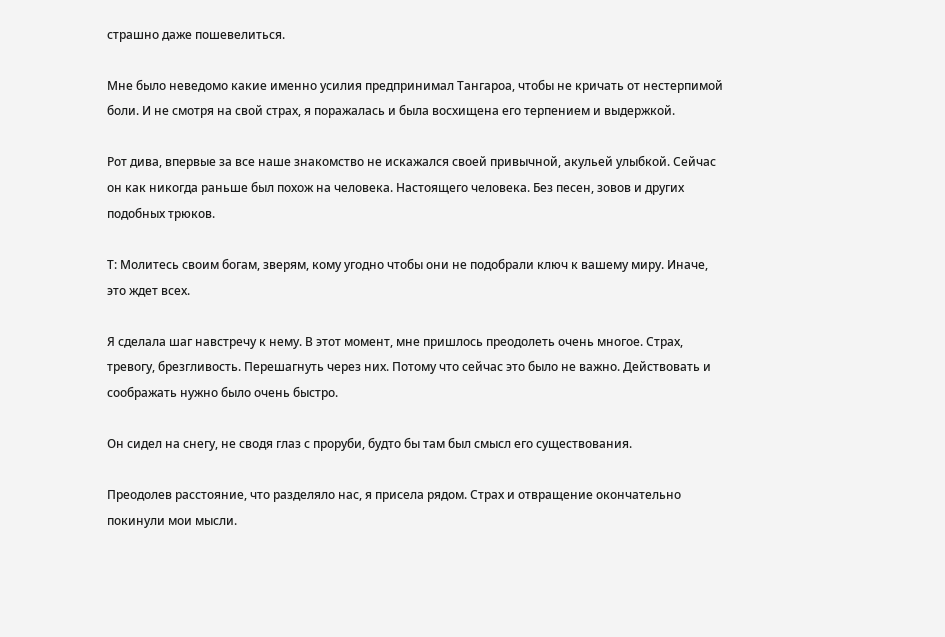страшно даже пошевелиться.

Мне было неведомо какие именно усилия предпринимал Тангароа, чтобы не кричать от нестерпимой боли. И не смотря на свой страх, я поражалась и была восхищена его терпением и выдержкой.

Рот дива, впервые за все наше знакомство не искажался своей привычной, акульей улыбкой. Сейчас он как никогда раньше был похож на человека. Настоящего человека. Без песен, зовов и других подобных трюков.

Т: Молитесь своим богам, зверям, кому угодно чтобы они не подобрали ключ к вашему миру. Иначе, это ждет всех.

Я сделала шаг навстречу к нему. В этот момент, мне пришлось преодолеть очень многое. Страх, тревогу, брезгливость. Перешагнуть через них. Потому что сейчас это было не важно. Действовать и соображать нужно было очень быстро.

Он сидел на снегу, не сводя глаз с проруби, будто бы там был смысл его существования.

Преодолев расстояние, что разделяло нас, я присела рядом. Страх и отвращение окончательно покинули мои мысли.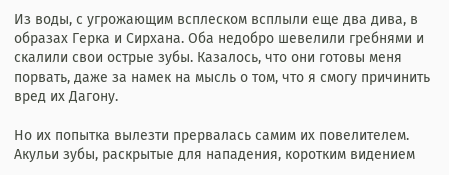Из воды, с угрожающим всплеском всплыли еще два дива, в образах Герка и Сирхана. Оба недобро шевелили гребнями и скалили свои острые зубы. Казалось, что они готовы меня порвать, даже за намек на мысль о том, что я смогу причинить вред их Дагону.

Но их попытка вылезти прервалась самим их повелителем. Акульи зубы, раскрытые для нападения, коротким видением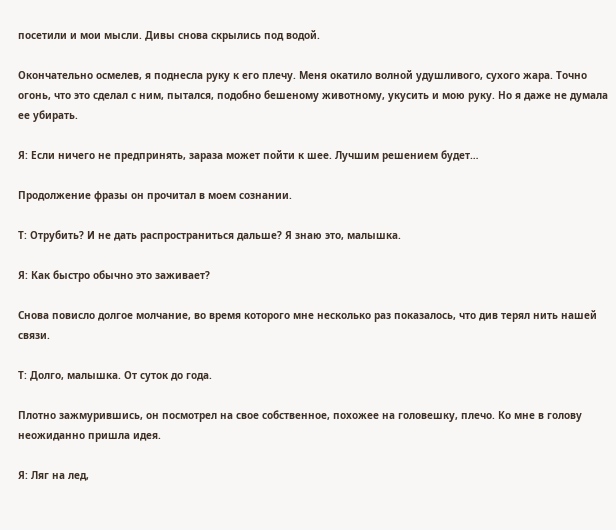посетили и мои мысли. Дивы снова скрылись под водой.

Окончательно осмелев, я поднесла руку к его плечу. Меня окатило волной удушливого, сухого жара. Точно огонь, что это сделал с ним, пытался, подобно бешеному животному, укусить и мою руку. Но я даже не думала ее убирать.

Я: Если ничего не предпринять, зараза может пойти к шее. Лучшим решением будет…

Продолжение фразы он прочитал в моем сознании.

Т: Отрубить? И не дать распространиться дальше? Я знаю это, малышка.

Я: Как быстро обычно это заживает?

Снова повисло долгое молчание, во время которого мне несколько раз показалось, что див терял нить нашей связи.

Т: Долго, малышка. От суток до года.

Плотно зажмурившись, он посмотрел на свое собственное, похожее на головешку, плечо. Ко мне в голову неожиданно пришла идея.

Я: Ляг на лед,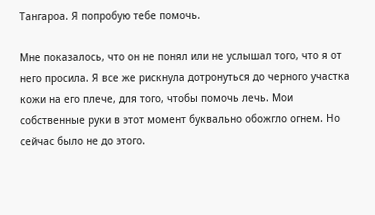Тангароа. Я попробую тебе помочь.

Мне показалось, что он не понял или не услышал того, что я от него просила. Я все же рискнула дотронуться до черного участка кожи на его плече, для того, чтобы помочь лечь. Мои собственные руки в этот момент буквально обожгло огнем. Но сейчас было не до этого.